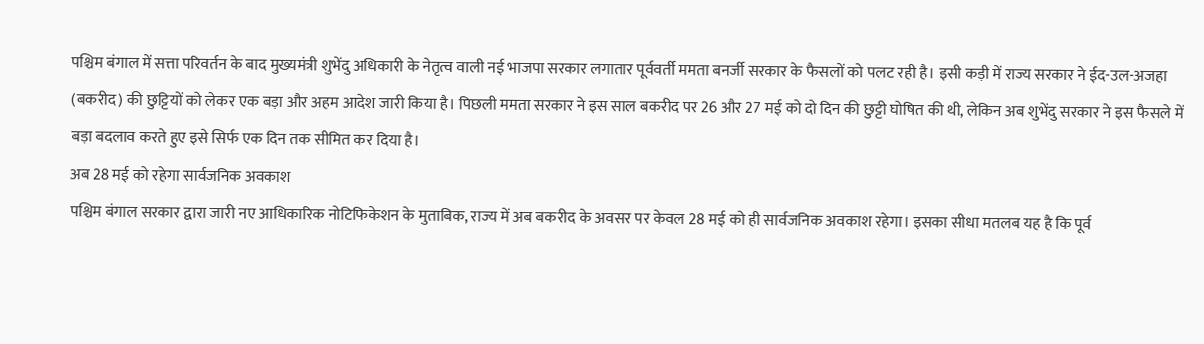पश्चिम बंगाल में सत्ता परिवर्तन के बाद मुख्यमंत्री शुभेंदु अधिकारी के नेतृत्व वाली नई भाजपा सरकार लगातार पूर्ववर्ती ममता बनर्जी सरकार के फैसलों को पलट रही है। इसी कड़ी में राज्य सरकार ने ईद-उल-अजहा (बकरीद) की छुट्टियों को लेकर एक बड़ा और अहम आदेश जारी किया है। पिछली ममता सरकार ने इस साल बकरीद पर 26 और 27 मई को दो दिन की छुट्टी घोषित की थी, लेकिन अब शुभेंदु सरकार ने इस फैसले में बड़ा बदलाव करते हुए इसे सिर्फ एक दिन तक सीमित कर दिया है।
अब 28 मई को रहेगा सार्वजनिक अवकाश
पश्चिम बंगाल सरकार द्वारा जारी नए आधिकारिक नोटिफिकेशन के मुताबिक, राज्य में अब बकरीद के अवसर पर केवल 28 मई को ही सार्वजनिक अवकाश रहेगा। इसका सीधा मतलब यह है कि पूर्व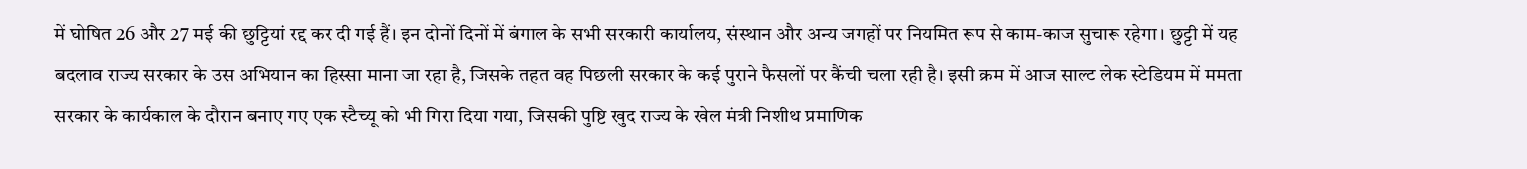में घोषित 26 और 27 मई की छुट्टियां रद्द कर दी गई हैं। इन दोनों दिनों में बंगाल के सभी सरकारी कार्यालय, संस्थान और अन्य जगहों पर नियमित रूप से काम-काज सुचारू रहेगा। छुट्टी में यह बदलाव राज्य सरकार के उस अभियान का हिस्सा माना जा रहा है, जिसके तहत वह पिछली सरकार के कई पुराने फैसलों पर कैंची चला रही है। इसी क्रम में आज साल्ट लेक स्टेडियम में ममता सरकार के कार्यकाल के दौरान बनाए गए एक स्टैच्यू को भी गिरा दिया गया, जिसकी पुष्टि खुद राज्य के खेल मंत्री निशीथ प्रमाणिक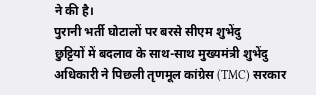ने की है।
पुरानी भर्ती घोटालों पर बरसे सीएम शुभेंदु
छुट्टियों में बदलाव के साथ-साथ मुख्यमंत्री शुभेंदु अधिकारी ने पिछली तृणमूल कांग्रेस (TMC) सरकार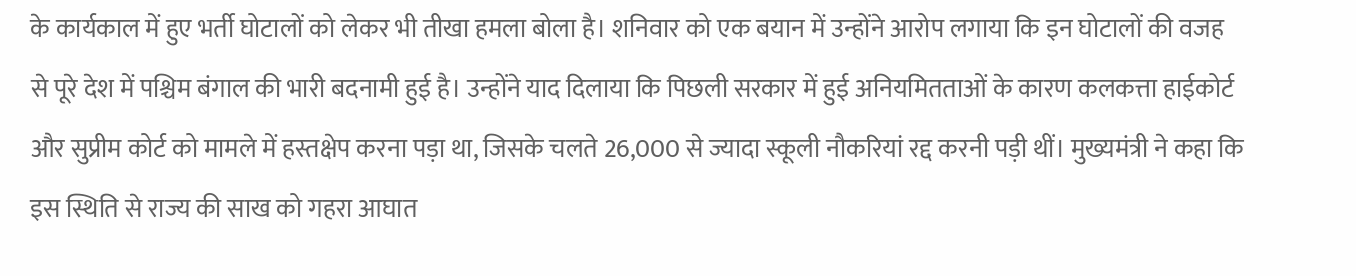के कार्यकाल में हुए भर्ती घोटालों को लेकर भी तीखा हमला बोला है। शनिवार को एक बयान में उन्होंने आरोप लगाया कि इन घोटालों की वजह से पूरे देश में पश्चिम बंगाल की भारी बदनामी हुई है। उन्होंने याद दिलाया कि पिछली सरकार में हुई अनियमितताओं के कारण कलकत्ता हाईकोर्ट और सुप्रीम कोर्ट को मामले में हस्तक्षेप करना पड़ा था, जिसके चलते 26,000 से ज्यादा स्कूली नौकरियां रद्द करनी पड़ी थीं। मुख्यमंत्री ने कहा कि इस स्थिति से राज्य की साख को गहरा आघात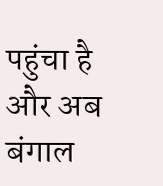पहुंचा है और अब बंगाल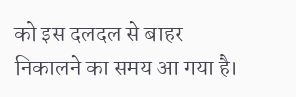को इस दलदल से बाहर निकालने का समय आ गया है।